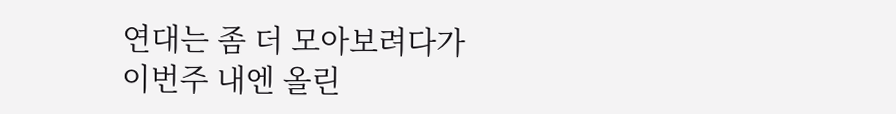연대는 좀 더 모아보려다가 이번주 내엔 올린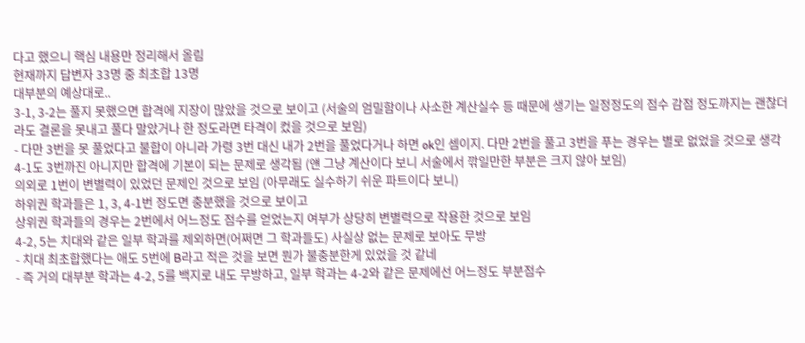다고 했으니 핵심 내용만 정리해서 올림
현재까지 답변자 33명 중 최초합 13명
대부분의 예상대로..
3-1, 3-2는 풀지 못했으면 합격에 지장이 많았을 것으로 보이고 (서술의 엄밀함이나 사소한 계산실수 등 때문에 생기는 일정정도의 점수 감점 정도까지는 괜찮더라도 결론을 못내고 풀다 말았거나 한 정도라면 타격이 컸을 것으로 보임)
- 다만 3번을 못 풀었다고 불합이 아니라 가령 3번 대신 내가 2번을 풀었다거나 하면 ok인 셈이지. 다만 2번을 풀고 3번을 푸는 경우는 별로 없었을 것으로 생각
4-1도 3번까진 아니지만 합격에 기본이 되는 문제로 생각됨 (얜 그냥 계산이다 보니 서술에서 깎일만한 부분은 크지 않아 보임)
의외로 1번이 변별력이 있었던 문제인 것으로 보임 (아무래도 실수하기 쉬운 파트이다 보니)
하위권 학과들은 1, 3, 4-1번 정도면 충분했을 것으로 보이고
상위권 학과들의 경우는 2번에서 어느정도 점수를 얻었는지 여부가 상당히 변별력으로 작용한 것으로 보임
4-2, 5는 치대와 같은 일부 학과를 제외하면(어쩌면 그 학과들도) 사실상 없는 문제로 보아도 무방
- 치대 최초합했다는 애도 5번에 B라고 적은 것을 보면 뭔가 불충분한게 있었을 것 같네
- 즉 거의 대부분 학과는 4-2, 5를 백지로 내도 무방하고, 일부 학과는 4-2와 같은 문제에선 어느정도 부분점수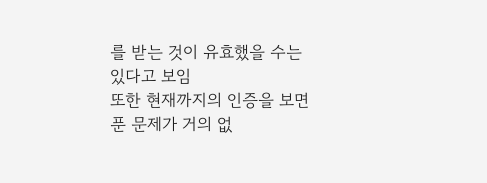를 받는 것이 유효했을 수는 있다고 보임
또한 현재까지의 인증을 보면 푼 문제가 거의 없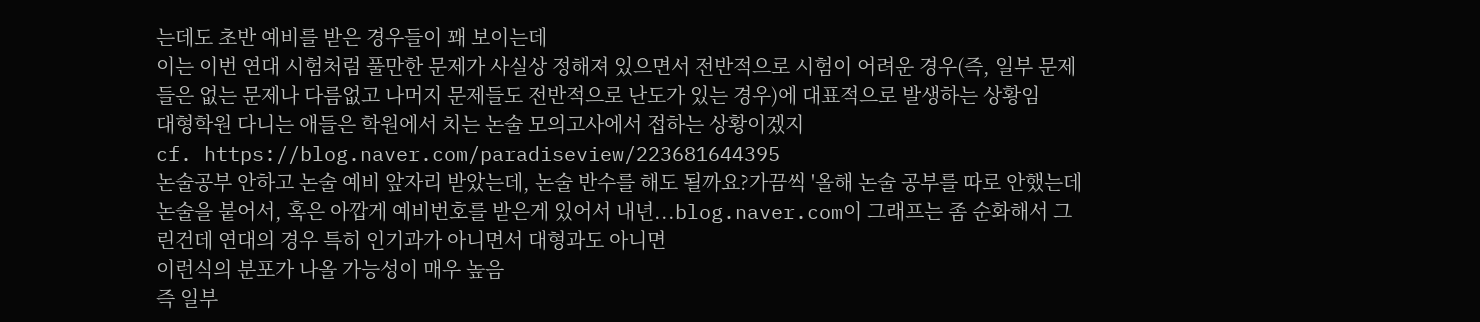는데도 초반 예비를 받은 경우들이 꽤 보이는데
이는 이번 연대 시험처럼 풀만한 문제가 사실상 정해져 있으면서 전반적으로 시험이 어려운 경우(즉, 일부 문제들은 없는 문제나 다름없고 나머지 문제들도 전반적으로 난도가 있는 경우)에 대표적으로 발생하는 상황임
대형학원 다니는 애들은 학원에서 치는 논술 모의고사에서 접하는 상황이겠지
cf. https://blog.naver.com/paradiseview/223681644395
논술공부 안하고 논술 예비 앞자리 받았는데, 논술 반수를 해도 될까요?가끔씩 '올해 논술 공부를 따로 안했는데 논술을 붙어서, 혹은 아깝게 예비번호를 받은게 있어서 내년...blog.naver.com이 그래프는 좀 순화해서 그린건데 연대의 경우 특히 인기과가 아니면서 대형과도 아니면
이런식의 분포가 나올 가능성이 매우 높음
즉 일부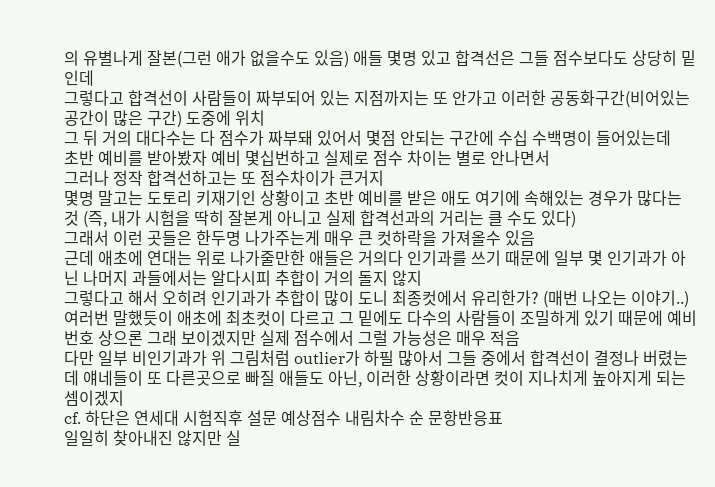의 유별나게 잘본(그런 애가 없을수도 있음) 애들 몇명 있고 합격선은 그들 점수보다도 상당히 밑인데
그렇다고 합격선이 사람들이 짜부되어 있는 지점까지는 또 안가고 이러한 공동화구간(비어있는 공간이 많은 구간) 도중에 위치
그 뒤 거의 대다수는 다 점수가 짜부돼 있어서 몇점 안되는 구간에 수십 수백명이 들어있는데
초반 예비를 받아봤자 예비 몇십번하고 실제로 점수 차이는 별로 안나면서
그러나 정작 합격선하고는 또 점수차이가 큰거지
몇명 말고는 도토리 키재기인 상황이고 초반 예비를 받은 애도 여기에 속해있는 경우가 많다는 것 (즉, 내가 시험을 딱히 잘본게 아니고 실제 합격선과의 거리는 클 수도 있다)
그래서 이런 곳들은 한두명 나가주는게 매우 큰 컷하락을 가져올수 있음
근데 애초에 연대는 위로 나가줄만한 애들은 거의다 인기과를 쓰기 때문에 일부 몇 인기과가 아닌 나머지 과들에서는 알다시피 추합이 거의 돌지 않지
그렇다고 해서 오히려 인기과가 추합이 많이 도니 최종컷에서 유리한가? (매번 나오는 이야기..)
여러번 말했듯이 애초에 최초컷이 다르고 그 밑에도 다수의 사람들이 조밀하게 있기 때문에 예비번호 상으론 그래 보이겠지만 실제 점수에서 그럴 가능성은 매우 적음
다만 일부 비인기과가 위 그림처럼 outlier가 하필 많아서 그들 중에서 합격선이 결정나 버렸는데 얘네들이 또 다른곳으로 빠질 애들도 아닌, 이러한 상황이라면 컷이 지나치게 높아지게 되는 셈이겠지
cf. 하단은 연세대 시험직후 설문 예상점수 내림차수 순 문항반응표
일일히 찾아내진 않지만 실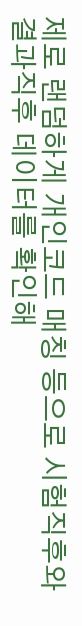제로 랜덤하게 개인코드 매칭 등으로 시험직후와 결과직후 데이터를 확인해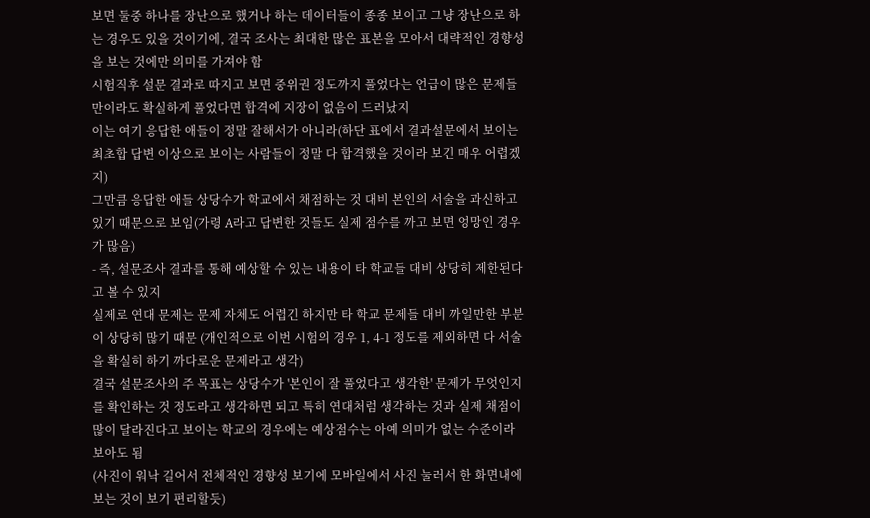보면 둘중 하나를 장난으로 했거나 하는 데이터들이 종종 보이고 그냥 장난으로 하는 경우도 있을 것이기에, 결국 조사는 최대한 많은 표본을 모아서 대략적인 경향성을 보는 것에만 의미를 가져야 함
시험직후 설문 결과로 따지고 보면 중위권 정도까지 풀었다는 언급이 많은 문제들만이라도 확실하게 풀었다면 합격에 지장이 없음이 드러났지
이는 여기 응답한 애들이 정말 잘해서가 아니라(하단 표에서 결과설문에서 보이는 최초합 답변 이상으로 보이는 사람들이 정말 다 합격했을 것이라 보긴 매우 어렵겠지)
그만큼 응답한 애들 상당수가 학교에서 채점하는 것 대비 본인의 서술을 과신하고 있기 때문으로 보임(가령 A라고 답변한 것들도 실제 점수를 까고 보면 엉망인 경우가 많음)
- 즉, 설문조사 결과를 통해 예상할 수 있는 내용이 타 학교들 대비 상당히 제한된다고 볼 수 있지
실제로 연대 문제는 문제 자체도 어렵긴 하지만 타 학교 문제들 대비 까일만한 부분이 상당히 많기 때문 (개인적으로 이번 시험의 경우 1, 4-1 정도를 제외하면 다 서술을 확실히 하기 까다로운 문제라고 생각)
결국 설문조사의 주 목표는 상당수가 '본인이 잘 풀었다고 생각한' 문제가 무엇인지를 확인하는 것 정도라고 생각하면 되고 특히 연대처럼 생각하는 것과 실제 채점이 많이 달라진다고 보이는 학교의 경우에는 예상점수는 아예 의미가 없는 수준이라 보아도 됨
(사진이 워낙 길어서 전체적인 경향성 보기에 모바일에서 사진 눌러서 한 화면내에 보는 것이 보기 편리할듯)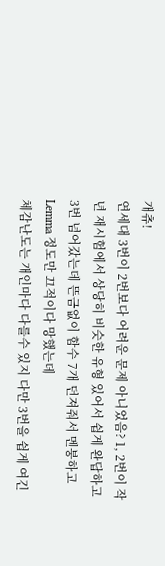개츄!
연세대 3번이 2번보다 어려운 문제 아니었음? 1, 2번이 작년 재시험에서 상당히 비슷한 유형 있어서 쉽게 완답하고 3번 넘어갔는데 뜬금없이 함수 7개 던져줘서 멘붕하고 Lemma 정도만 끄적이다 망했는데
체감난도는 개인마다 다를수 있지 다만 3번을 쉽게 여긴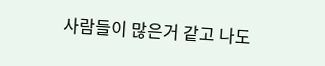사람들이 많은거 같고 나도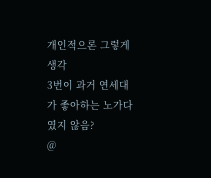개인적으론 그렇게 생각
3번이 과거 연세대가 좋아하는 노가다였지 않음?
@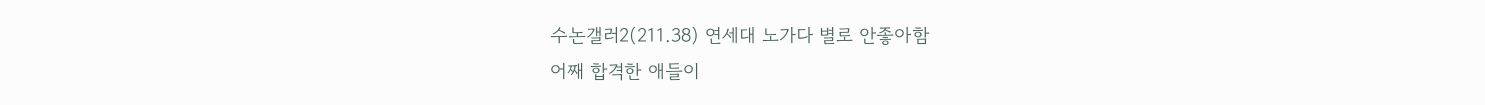수논갤러2(211.38) 연세대 노가다 별로 안좋아함
어째 합격한 애들이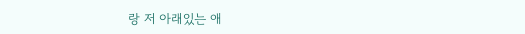랑 저 아래있는 애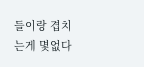들이랑 겹치는게 몇없다